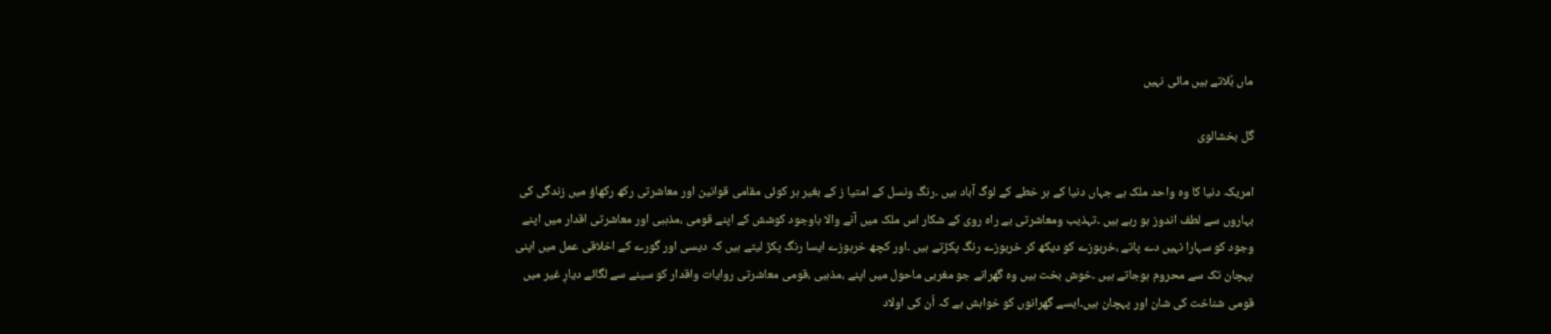ماں بُلاتے ہیں مائی نہیں

گل بخشالوی

امریکہ دنیا کا وہ واحد ملک ہے جہاں دنیا کے ہر خطے کے لوگ آباد ہیں ۔رنگ ونسل کے امتیا ز کے بغیر ہر کوئی مقامی قوانین اور معاشرتی رکھ رکھاؤ میں زندگی کی بہاروں سے لطف اندوز ہو رہے ہیں ۔تہذیب ومعاشرتی بے راہ روی کے شکار اس ملک میں آنے والا باوجود کوشش کے اپنے قومی ،مذہبی اور معاشرتی اقدار میں اپنے وجود کو سہارا نہیں دے پاتے ،خربوزے کو دیکھ کر خربوزے رنگ پکڑتے ہیں ۔اور کچھ خربوزے ایسا رنگ پکڑ لیتے ہیں کہ دیسی اور گورے کے اخلاقی عمل میں اپنی پہچان تک سے محروم ہوجاتے ہیں ۔خوش بخت ہیں وہ گھرانے جو مغربی ماحول میں اپنے ،مذہبی ،قومی معاشرتی روایات واقدار کو سینے سے لگائے دیارِ غیر میں قومی شناخت کی شان اور پہچان ہیں۔ایسے گھرانوں کو خواہش ہے کہ اُن کی اولاد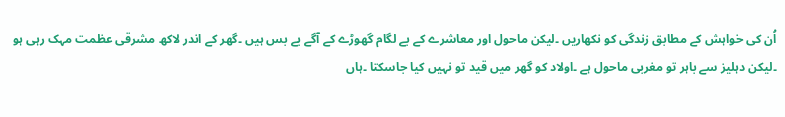اُن کی خواہش کے مطابق زندگی کو نکھاریں ۔لیکن ماحول اور معاشرے کے بے لگام گھوڑے کے آگے بے بس ہیں ۔گھر کے اندر لاکھ مشرقی عظمت مہک رہی ہو ۔لیکن دہلیز سے باہر تو مغربی ماحول ہے ۔اولاد کو گھر میں قید تو نہیں کیا جاسکتا ۔ہاں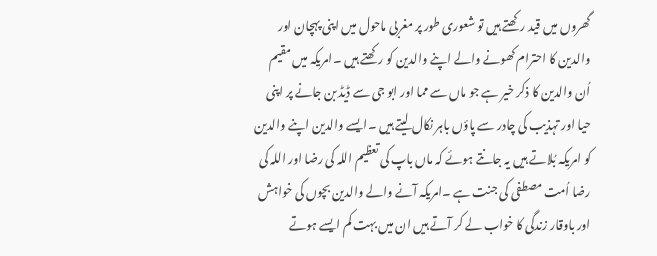گھروں میں قید رکھتے ہیں تو شعوری طور پر مغربی ماحول میں اپنی پہچان اور والدین کا احترام کھونے والے اپنے والدین کو رکھتے ہیں ۔امریکہ میں مقیم اُن والدین کا ذکر خیر ہے جو ماں سے مما اور ابو جی سے ڈیڈ بن جانے پر اپنی حیا اور تہذیب کی چادر سے پاؤں باہر نکال لیتے ہیں ۔ایسے والدین اپنے والدین کو امریکہ بُلاتے ہیں یہ جانتے ہوئے کہ ماں باپ کی تعظیم اللہ کی رضا اور اللہ کی رضا اُمت مصطفی کی جنت ہے ۔امریکہ آنے والے والدین بچوں کی خواہش اور باوقار زندگی کا خواب لے کر آتے ہیں ان میں بہت کم ایسے ہوتے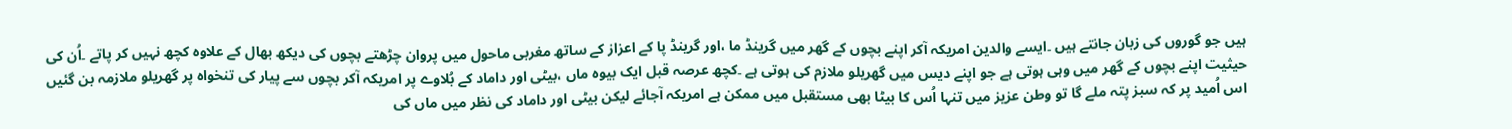ہیں جو گوروں کی زبان جانتے ہیں ۔ایسے والدین امریکہ آکر اپنے بچوں کے گھر میں گرینڈ ما ،اور گرینڈ پا کے اعزاز کے ساتھ مغربی ماحول میں پروان چڑھتے بچوں کی دیکھ بھال کے علاوہ کچھ نہیں کر پاتے ۔اُن کی حیثیت اپنے بچوں کے گھر میں وہی ہوتی ہے جو اپنے دیس میں گھریلو ملازم کی ہوتی ہے ۔کچھ عرصہ قبل ایک بیوہ ماں ،بیٹی اور داماد کے بُلاوے پر امریکہ آکر بچوں سے پیار کی تنخواہ پر گھریلو ملازمہ بن گئیں اس اُمید پر کہ سبز پتہ ملے گا تو وطن عزیز میں تنہا اُس کا بیٹا بھی مستقبل میں ممکن ہے امریکہ آجائے لیکن بیٹی اور داماد کی نظر میں ماں کی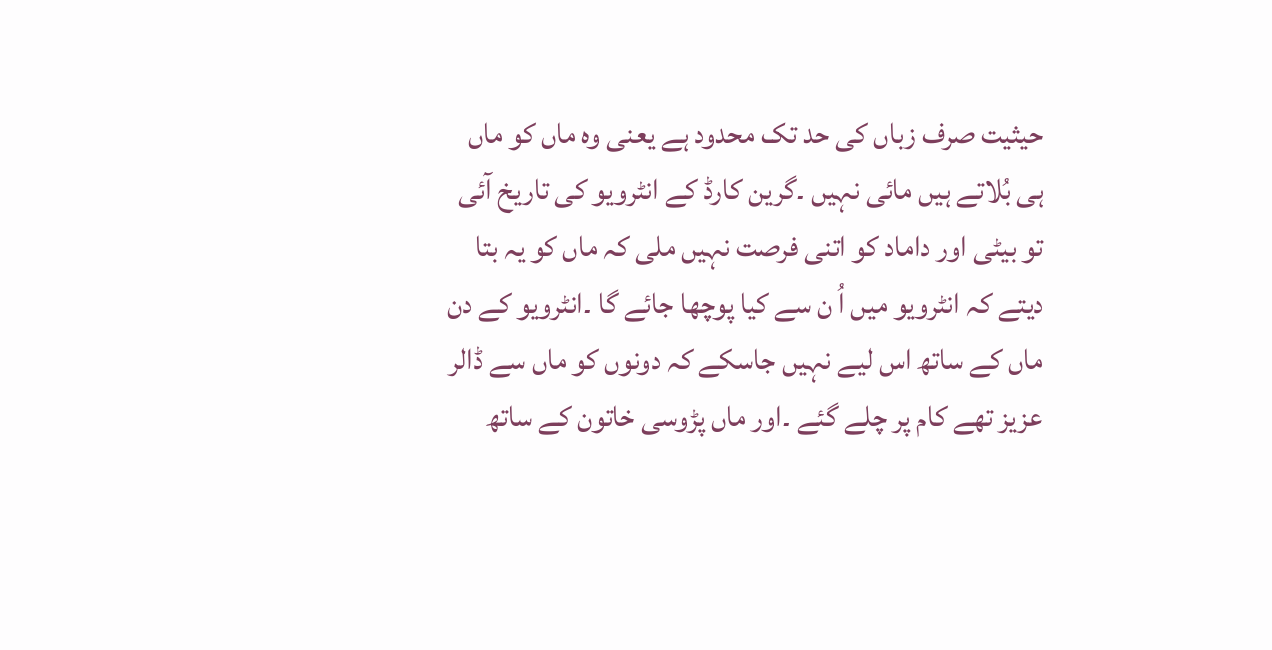حیثیت صرف زباں کی حد تک محدود ہے یعنی وہ ماں کو ماں ہی بُلاتے ہیں مائی نہیں ۔گرین کارڈ کے انٹرویو کی تاریخ آئی تو بیٹی اور داماد کو اتنی فرصت نہیں ملی کہ ماں کو یہ بتا دیتے کہ انٹرویو میں اُ ن سے کیا پوچھا جائے گا ۔انٹرویو کے دن ماں کے ساتھ اس لیے نہیں جاسکے کہ دونوں کو ماں سے ڈالر عزیز تھے کام پر چلے گئے ۔اور ماں پڑوسی خاتون کے ساتھ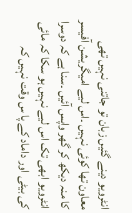انٹرویو دینے گئیں زبان تو جاتنی نہیں تھی معاون تھا کوئی نہیں ۔اس لیے امیگریشن آفیسر کا منہ دیکھ کر گھر واپس آئیں ۔سنا ہے کہ دوسرا انٹرویو ابھی تک اس لیے نہیں ہو سکا کہ مائی کی بیٹی اور داماد کے پا س وقت نہیں کہ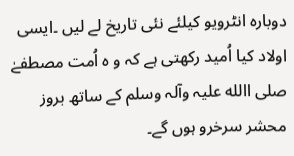دوبارہ انٹرویو کیلئے نئی تاریخ لے لیں ۔ایسی اولاد کیا اُمید رکھتی ہے کہ و ہ اُمت مصطفےٰ صلی االله علیہ وآلہ وسلم کے ساتھ بروز محشر سرخرو ہوں گے۔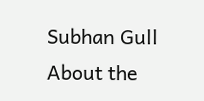Subhan Gull
About the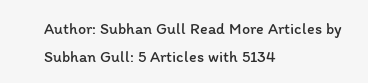Author: Subhan Gull Read More Articles by Subhan Gull: 5 Articles with 5134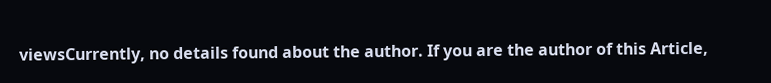viewsCurrently, no details found about the author. If you are the author of this Article,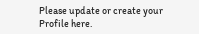Please update or create your Profile here.